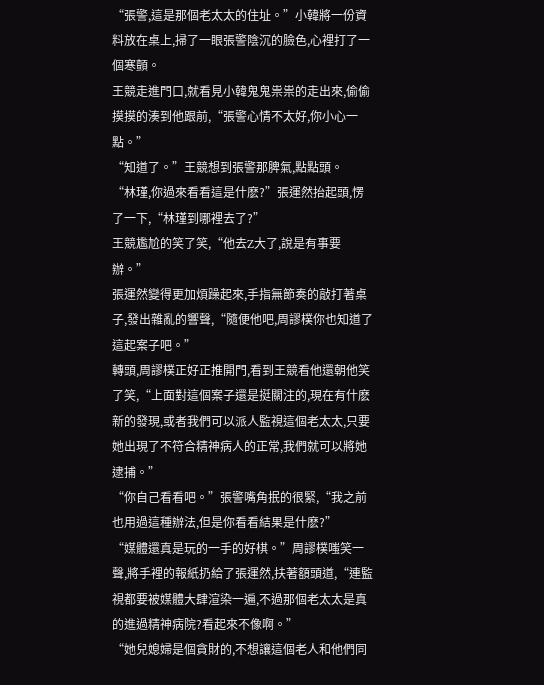“張警,這是那個老太太的住址。”小韓將一份資料放在桌上,掃了一眼張警陰沉的臉色,心裡打了一個寒顫。
王競走進門口,就看見小韓鬼鬼祟祟的走出來,偷偷摸摸的湊到他跟前,“張警心情不太好,你小心一點。”
“知道了。”王競想到張警那脾氣,點點頭。
“林瑾,你過來看看這是什麽?”張運然抬起頭,愣了一下,“林瑾到哪裡去了?”
王競尷尬的笑了笑,“他去Z大了,說是有事要辦。”
張運然變得更加煩躁起來,手指無節奏的敲打著桌子,發出雜亂的響聲,“隨便他吧,周謬樸你也知道了這起案子吧。”
轉頭,周謬樸正好正推開門,看到王競看他還朝他笑了笑,“上面對這個案子還是挺關注的,現在有什麽新的發現,或者我們可以派人監視這個老太太,只要她出現了不符合精神病人的正常,我們就可以將她逮捕。”
“你自己看看吧。”張警嘴角抿的很緊,“我之前也用過這種辦法,但是你看看結果是什麽?”
“媒體還真是玩的一手的好棋。”周謬樸嗤笑一聲,將手裡的報紙扔給了張運然,扶著額頭道,“連監視都要被媒體大肆渲染一遍,不過那個老太太是真的進過精神病院?看起來不像啊。”
“她兒媳婦是個貪財的,不想讓這個老人和他們同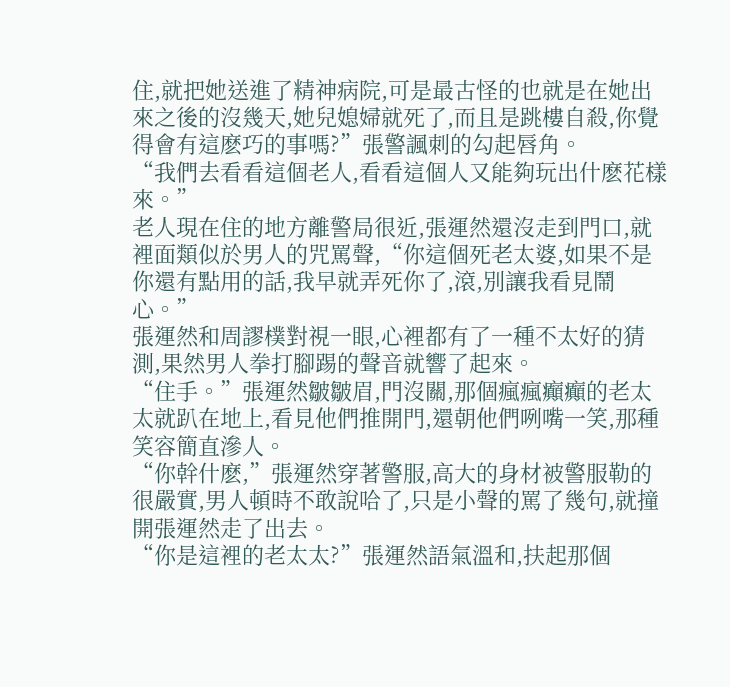住,就把她送進了精神病院,可是最古怪的也就是在她出來之後的沒幾天,她兒媳婦就死了,而且是跳樓自殺,你覺得會有這麽巧的事嗎?”張警諷刺的勾起唇角。
“我們去看看這個老人,看看這個人又能夠玩出什麽花樣來。”
老人現在住的地方離警局很近,張運然還沒走到門口,就裡面類似於男人的咒罵聲,“你這個死老太婆,如果不是你還有點用的話,我早就弄死你了,滾,別讓我看見鬧心。”
張運然和周謬樸對視一眼,心裡都有了一種不太好的猜測,果然男人拳打腳踢的聲音就響了起來。
“住手。”張運然皺皺眉,門沒關,那個瘋瘋癲癲的老太太就趴在地上,看見他們推開門,還朝他們咧嘴一笑,那種笑容簡直滲人。
“你幹什麽,”張運然穿著警服,高大的身材被警服勒的很嚴實,男人頓時不敢說哈了,只是小聲的罵了幾句,就撞開張運然走了出去。
“你是這裡的老太太?”張運然語氣溫和,扶起那個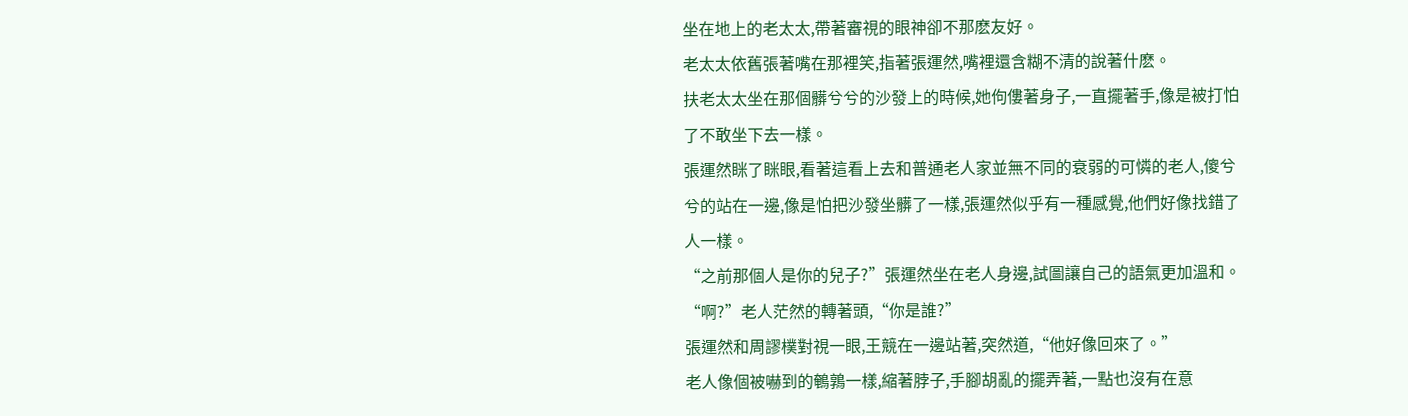坐在地上的老太太,帶著審視的眼神卻不那麽友好。
老太太依舊張著嘴在那裡笑,指著張運然,嘴裡還含糊不清的說著什麽。
扶老太太坐在那個髒兮兮的沙發上的時候,她佝僂著身子,一直擺著手,像是被打怕了不敢坐下去一樣。
張運然眯了眯眼,看著這看上去和普通老人家並無不同的衰弱的可憐的老人,傻兮兮的站在一邊,像是怕把沙發坐髒了一樣,張運然似乎有一種感覺,他們好像找錯了人一樣。
“之前那個人是你的兒子?”張運然坐在老人身邊,試圖讓自己的語氣更加溫和。
“啊?”老人茫然的轉著頭,“你是誰?”
張運然和周謬樸對視一眼,王競在一邊站著,突然道,“他好像回來了。”
老人像個被嚇到的鵪鶉一樣,縮著脖子,手腳胡亂的擺弄著,一點也沒有在意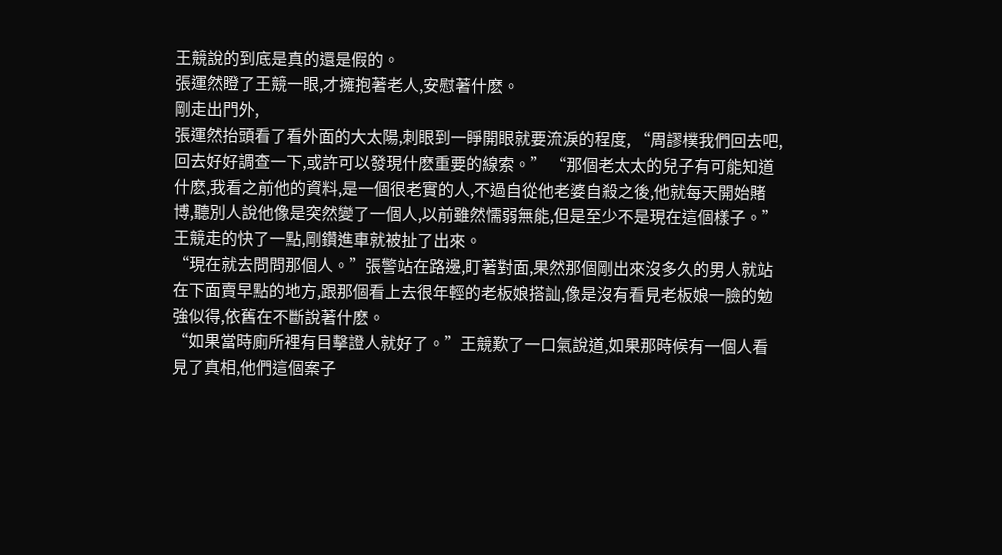王競說的到底是真的還是假的。
張運然瞪了王競一眼,才擁抱著老人,安慰著什麽。
剛走出門外,
張運然抬頭看了看外面的大太陽,刺眼到一睜開眼就要流淚的程度, “周謬樸我們回去吧,回去好好調查一下,或許可以發現什麽重要的線索。” “那個老太太的兒子有可能知道什麽,我看之前他的資料,是一個很老實的人,不過自從他老婆自殺之後,他就每天開始賭博,聽別人說他像是突然變了一個人,以前雖然懦弱無能,但是至少不是現在這個樣子。”王競走的快了一點,剛鑽進車就被扯了出來。
“現在就去問問那個人。”張警站在路邊,盯著對面,果然那個剛出來沒多久的男人就站在下面賣早點的地方,跟那個看上去很年輕的老板娘搭訕,像是沒有看見老板娘一臉的勉強似得,依舊在不斷說著什麽。
“如果當時廁所裡有目擊證人就好了。”王競歎了一口氣說道,如果那時候有一個人看見了真相,他們這個案子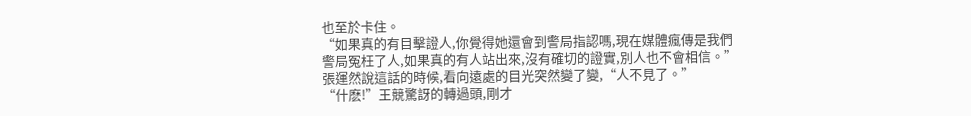也至於卡住。
“如果真的有目擊證人,你覺得她還會到警局指認嗎,現在媒體瘋傳是我們警局冤枉了人,如果真的有人站出來,沒有確切的證實,別人也不會相信。”張運然說這話的時候,看向遠處的目光突然變了變,“人不見了。”
“什麽!”王競驚訝的轉過頭,剛才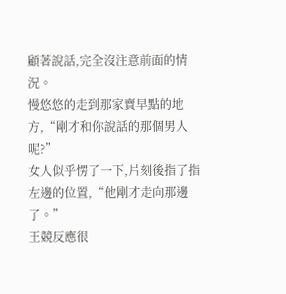顧著說話,完全沒注意前面的情況。
慢悠悠的走到那家賣早點的地方,“剛才和你說話的那個男人呢?”
女人似乎愣了一下,片刻後指了指左邊的位置,“他剛才走向那邊了。”
王競反應很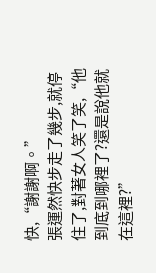快,“謝謝啊。”
張運然快步走了幾步,就停住了,對著女人笑了笑,“他到底到哪裡了?還是說他就在這裡?”